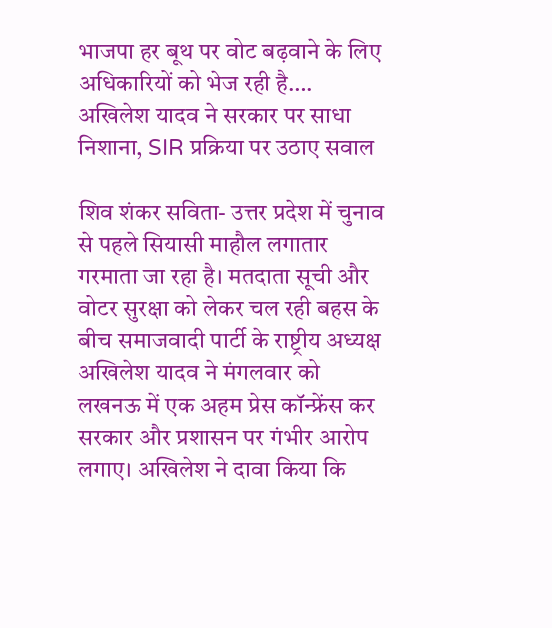भाजपा हर बूथ पर वोट बढ़वाने के लिए अधिकारियों को भेज रही है…. अखिलेश यादव ने सरकार पर साधा निशाना, SIR प्रक्रिया पर उठाए सवाल

शिव शंकर सविता- उत्तर प्रदेश में चुनाव से पहले सियासी माहौल लगातार गरमाता जा रहा है। मतदाता सूची और वोटर सुरक्षा को लेकर चल रही बहस के बीच समाजवादी पार्टी के राष्ट्रीय अध्यक्ष अखिलेश यादव ने मंगलवार को लखनऊ में एक अहम प्रेस कॉन्फ्रेंस कर सरकार और प्रशासन पर गंभीर आरोप लगाए। अखिलेश ने दावा किया कि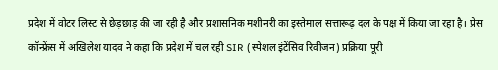प्रदेश में वोटर लिस्ट से छेड़छाड़ की जा रही है और प्रशासनिक मशीनरी का इस्तेमाल सत्तारूढ़ दल के पक्ष में किया जा रहा है। प्रेस कॉन्फ्रेंस में अखिलेश यादव ने कहा कि प्रदेश में चल रही SIR (स्पेशल इंटेंसिव रिवीजन) प्रक्रिया पूरी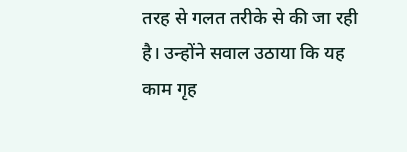तरह से गलत तरीके से की जा रही है। उन्होंने सवाल उठाया कि यह काम गृह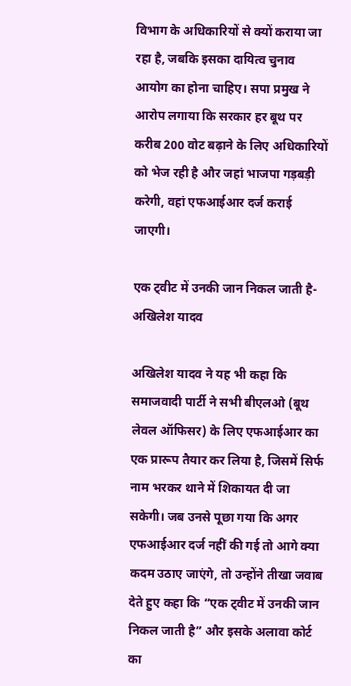विभाग के अधिकारियों से क्यों कराया जा रहा है, जबकि इसका दायित्व चुनाव आयोग का होना चाहिए। सपा प्रमुख ने आरोप लगाया कि सरकार हर बूथ पर करीब 200 वोट बढ़ाने के लिए अधिकारियों को भेज रही है और जहां भाजपा गड़बड़ी करेगी, वहां एफआईआर दर्ज कराई जाएगी।

एक ट्वीट में उनकी जान निकल जाती है- अखिलेश यादव

अखिलेश यादव ने यह भी कहा कि समाजवादी पार्टी ने सभी बीएलओ (बूथ लेवल ऑफिसर) के लिए एफआईआर का एक प्रारूप तैयार कर लिया है, जिसमें सिर्फ नाम भरकर थाने में शिकायत दी जा सकेगी। जब उनसे पूछा गया कि अगर एफआईआर दर्ज नहीं की गई तो आगे क्या कदम उठाए जाएंगे, तो उन्होंने तीखा जवाब देते हुए कहा कि “एक ट्वीट में उनकी जान निकल जाती है” और इसके अलावा कोर्ट का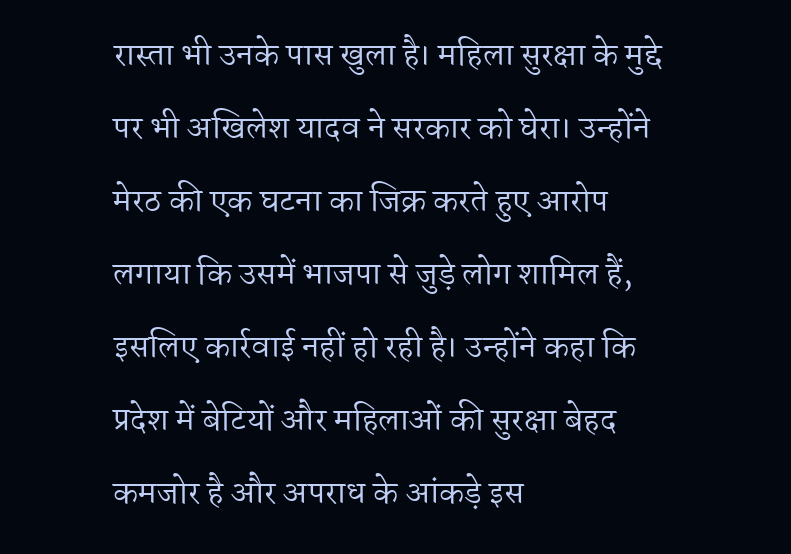रास्ता भी उनके पास खुला है। महिला सुरक्षा के मुद्दे पर भी अखिलेश यादव ने सरकार को घेरा। उन्होंने मेरठ की एक घटना का जिक्र करते हुए आरोप लगाया कि उसमें भाजपा से जुड़े लोग शामिल हैं, इसलिए कार्रवाई नहीं हो रही है। उन्होंने कहा कि प्रदेश में बेटियों और महिलाओं की सुरक्षा बेहद कमजोर है और अपराध के आंकड़े इस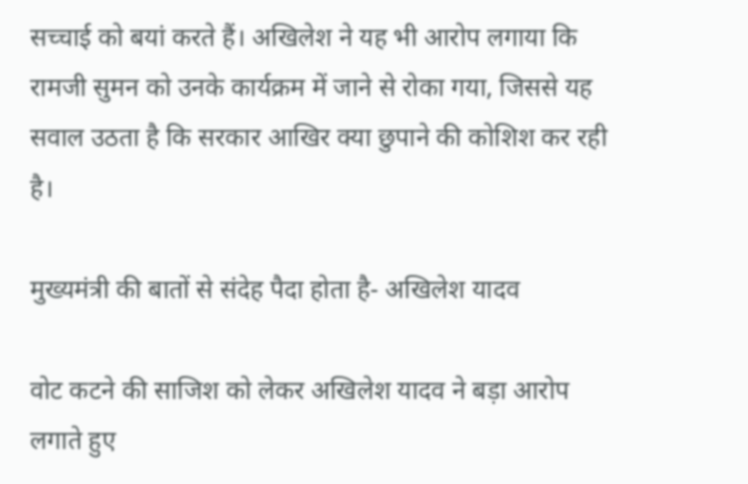सच्चाई को बयां करते हैं। अखिलेश ने यह भी आरोप लगाया कि रामजी सुमन को उनके कार्यक्रम में जाने से रोका गया, जिससे यह सवाल उठता है कि सरकार आखिर क्या छुपाने की कोशिश कर रही है।

मुख्यमंत्री की बातों से संदेह पैदा होता है- अखिलेश यादव

वोट कटने की साजिश को लेकर अखिलेश यादव ने बड़ा आरोप लगाते हुए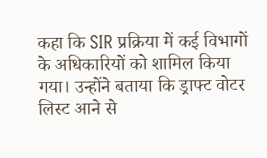कहा कि SIR प्रक्रिया में कई विभागों के अधिकारियों को शामिल किया गया। उन्होंने बताया कि ड्राफ्ट वोटर लिस्ट आने से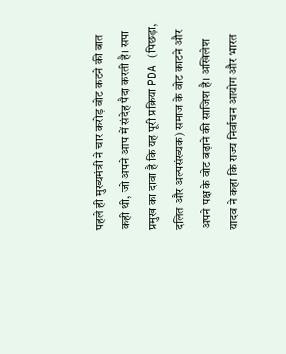पहले ही मुख्यमंत्री ने चार करोड़ वोट कटने की बात कही थी, जो अपने आप में संदेह पैदा करती है। सपा प्रमुख का दावा है कि यह पूरी प्रक्रिया PDA (पिछड़ा, दलित और अल्पसंख्यक) समाज के वोट काटने और अपने पक्ष के वोट बढ़ाने की साजिश है। अखिलेश यादव ने कहा कि राज्य निर्वाचन आयोग और भारत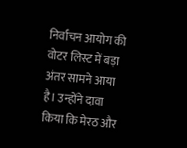निर्वाचन आयोग की वोटर लिस्ट में बड़ा अंतर सामने आया है। उन्होंने दावा किया कि मेरठ और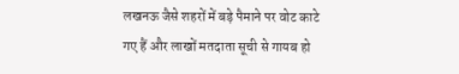लखनऊ जैसे शहरों में बड़े पैमाने पर वोट काटे गए हैं और लाखों मतदाता सूची से गायब हो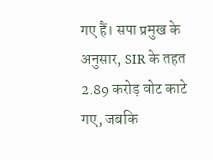गए हैं। सपा प्रमुख के अनुसार, SIR के तहत 2.89 करोड़ वोट काटे गए, जबकि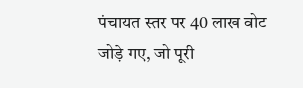पंचायत स्तर पर 40 लाख वोट जोड़े गए, जो पूरी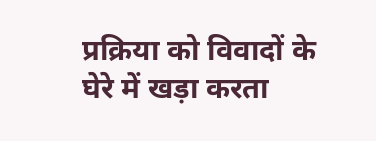प्रक्रिया को विवादों के घेरे में खड़ा करता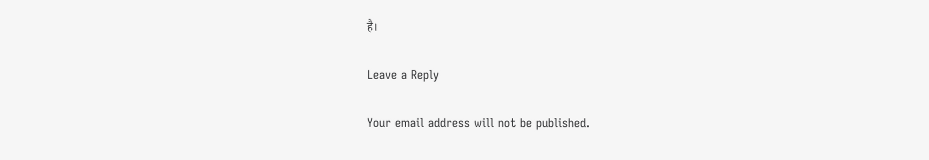है।

Leave a Reply

Your email address will not be published.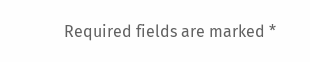Required fields are marked *